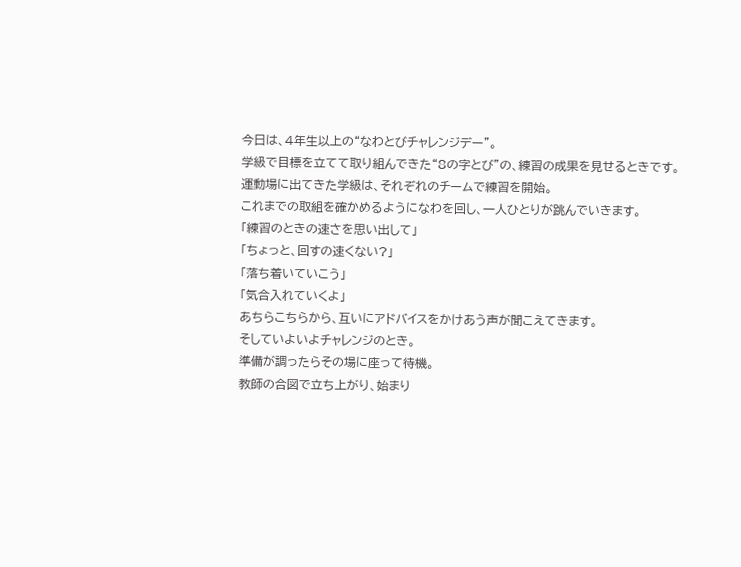今日は、4年生以上の“なわとびチャレンジデー”。
学級で目標を立てて取り組んできた“8の字とび”の、練習の成果を見せるときです。
運動場に出てきた学級は、それぞれのチームで練習を開始。
これまでの取組を確かめるようになわを回し、一人ひとりが跳んでいきます。
「練習のときの速さを思い出して」
「ちょっと、回すの速くない?」
「落ち着いていこう」
「気合入れていくよ」
あちらこちらから、互いにアドバイスをかけあう声が聞こえてきます。
そしていよいよチャレンジのとき。
準備が調ったらその場に座って待機。
教師の合図で立ち上がり、始まり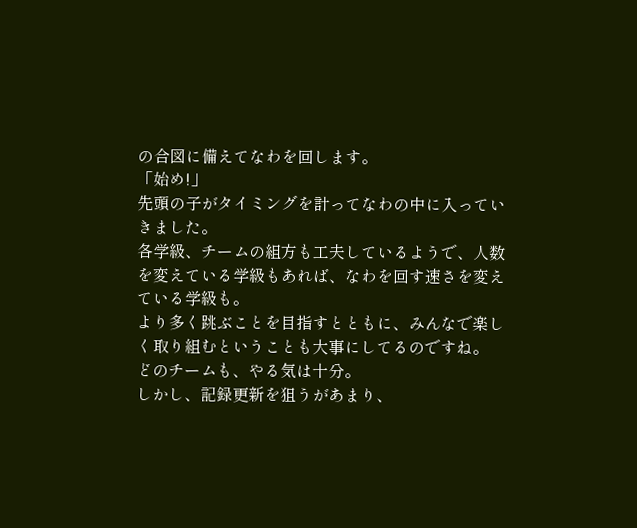の合図に備えてなわを回します。
「始め!」
先頭の子がタイミングを計ってなわの中に入っていきました。
各学級、チームの組方も工夫しているようで、人数を変えている学級もあれば、なわを回す速さを変えている学級も。
より多く跳ぶことを目指すとともに、みんなで楽しく取り組むということも大事にしてるのですね。
どのチームも、やる気は十分。
しかし、記録更新を狙うがあまり、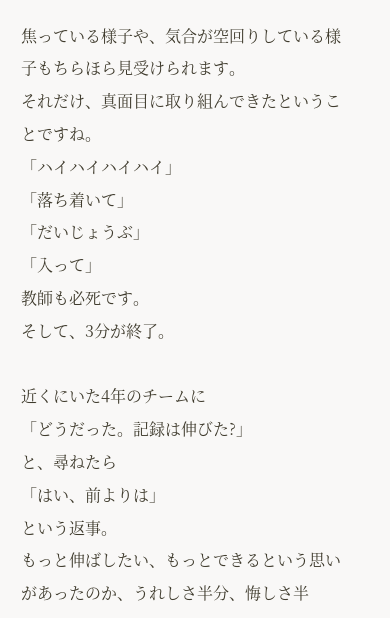焦っている様子や、気合が空回りしている様子もちらほら見受けられます。
それだけ、真面目に取り組んできたということですね。
「ハイハイハイハイ」
「落ち着いて」
「だいじょうぶ」
「入って」
教師も必死です。
そして、3分が終了。

近くにいた4年のチームに
「どうだった。記録は伸びた?」
と、尋ねたら
「はい、前よりは」
という返事。
もっと伸ばしたい、もっとできるという思いがあったのか、うれしさ半分、悔しさ半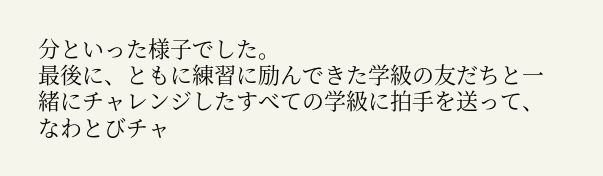分といった様子でした。
最後に、ともに練習に励んできた学級の友だちと一緒にチャレンジしたすべての学級に拍手を送って、なわとびチャ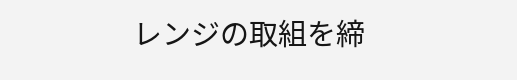レンジの取組を締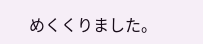めくくりました。